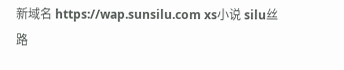新域名 https://wap.sunsilu.com xs小说 silu丝路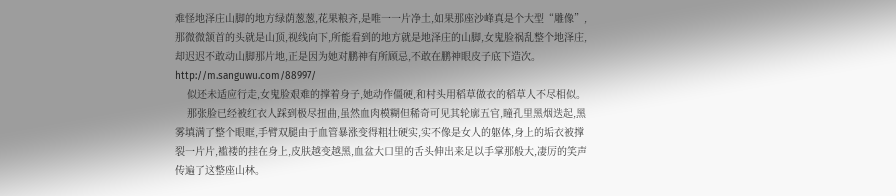难怪地泽庄山脚的地方绿荫葱葱,花果粮齐,是唯一一片净土,如果那座沙峰真是个大型“雕像”,那微微颔首的头就是山顶,视线向下,所能看到的地方就是地泽庄的山脚,女鬼脸祸乱整个地泽庄,却迟迟不敢动山脚那片地,正是因为她对鹏神有所顾忌,不敢在鹏神眼皮子底下造次。http://m.sanguwu.com/88997/
    似还未适应行走,女鬼脸艰难的撑着身子,她动作僵硬,和村头用稻草做衣的稻草人不尽相似。
    那张脸已经被红衣人踩到极尽扭曲,虽然血肉模糊但稀奇可见其轮廓五官,瞳孔里黑烟迭起,黑雾填满了整个眼眶,手臂双腿由于血管暴涨变得粗壮硬实,实不像是女人的躯体,身上的垢衣被撑裂一片片,褴褛的挂在身上,皮肤越变越黑,血盆大口里的舌头伸出来足以手掌那般大,凄厉的笑声传遍了这整座山林。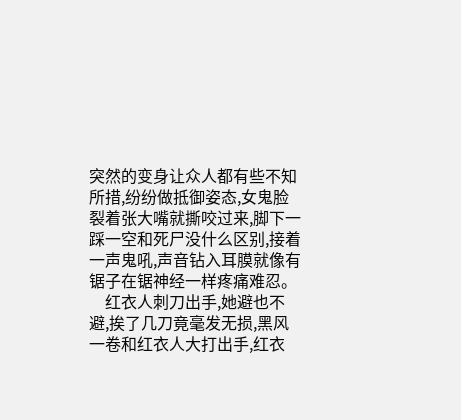突然的变身让众人都有些不知所措,纷纷做抵御姿态,女鬼脸裂着张大嘴就撕咬过来,脚下一踩一空和死尸没什么区别,接着一声鬼吼,声音钻入耳膜就像有锯子在锯神经一样疼痛难忍。
    红衣人刺刀出手,她避也不避,挨了几刀竟毫发无损,黑风一卷和红衣人大打出手,红衣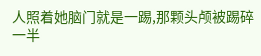人照着她脑门就是一踢,那颗头颅被踢碎一半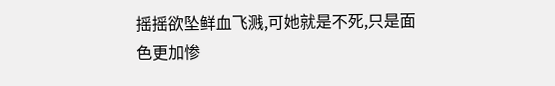摇摇欲坠鲜血飞溅,可她就是不死,只是面色更加惨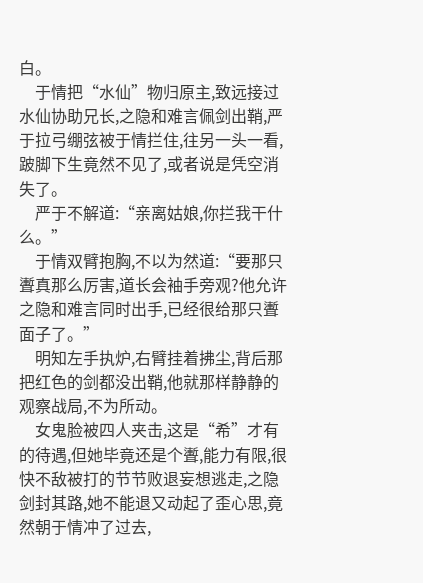白。
    于情把“水仙”物归原主,致远接过水仙协助兄长,之隐和难言佩剑出鞘,严于拉弓绷弦被于情拦住,往另一头一看,跛脚下生竟然不见了,或者说是凭空消失了。
    严于不解道:“亲离姑娘,你拦我干什么。”
    于情双臂抱胸,不以为然道:“要那只聻真那么厉害,道长会袖手旁观?他允许之隐和难言同时出手,已经很给那只聻面子了。”
    明知左手执炉,右臂挂着拂尘,背后那把红色的剑都没出鞘,他就那样静静的观察战局,不为所动。
    女鬼脸被四人夹击,这是“希”才有的待遇,但她毕竟还是个聻,能力有限,很快不敌被打的节节败退妄想逃走,之隐剑封其路,她不能退又动起了歪心思,竟然朝于情冲了过去,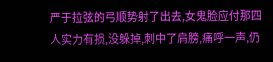严于拉弦的弓顺势射了出去,女鬼脸应付那四人实力有损,没躲掉,刺中了肩膀,痛呼一声,仍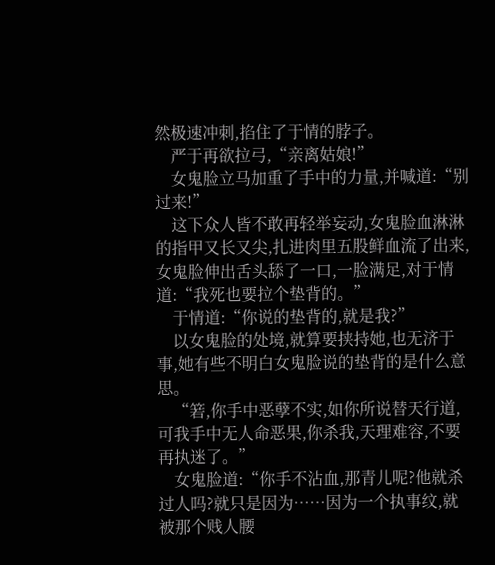然极速冲刺,掐住了于情的脖子。
    严于再欲拉弓,“亲离姑娘!”
    女鬼脸立马加重了手中的力量,并喊道:“别过来!”
    这下众人皆不敢再轻举妄动,女鬼脸血淋淋的指甲又长又尖,扎进肉里五股鲜血流了出来,女鬼脸伸出舌头舔了一口,一脸满足,对于情道:“我死也要拉个垫背的。”
    于情道:“你说的垫背的,就是我?”
    以女鬼脸的处境,就算要挟持她,也无济于事,她有些不明白女鬼脸说的垫背的是什么意思。
    “箬,你手中恶孽不实,如你所说替天行道,可我手中无人命恶果,你杀我,天理难容,不要再执迷了。”
    女鬼脸道:“你手不沾血,那青儿呢?他就杀过人吗?就只是因为……因为一个执事纹,就被那个贱人腰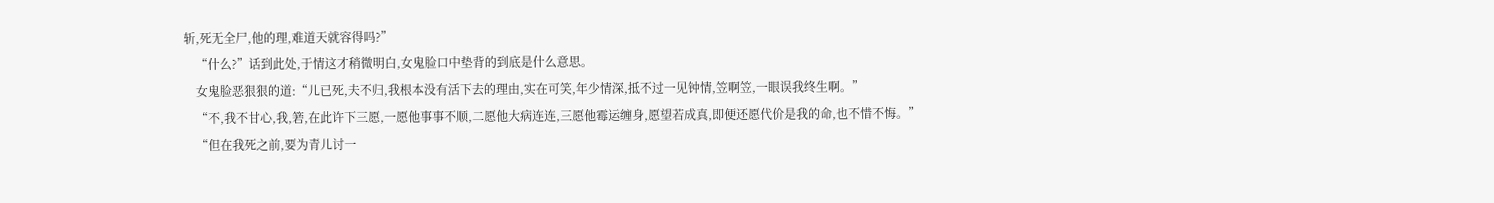斩,死无全尸,他的理,难道天就容得吗?”
    “什么?”话到此处,于情这才稍微明白,女鬼脸口中垫背的到底是什么意思。
    女鬼脸恶狠狠的道:“儿已死,夫不归,我根本没有活下去的理由,实在可笑,年少情深,抵不过一见钟情,笠啊笠,一眼误我终生啊。”
    “不,我不甘心,我,箬,在此许下三愿,一愿他事事不顺,二愿他大病连连,三愿他霉运缠身,愿望若成真,即便还愿代价是我的命,也不惜不悔。”
    “但在我死之前,要为青儿讨一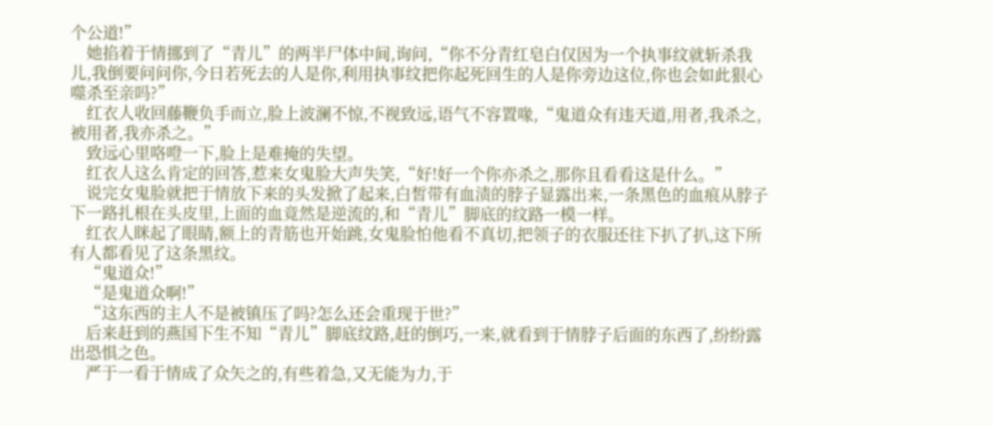个公道!”
    她掐着于情挪到了“青儿”的两半尸体中间,询问,“你不分青红皂白仅因为一个执事纹就斩杀我儿,我倒要问问你,今日若死去的人是你,利用执事纹把你起死回生的人是你旁边这位,你也会如此狠心噬杀至亲吗?”
    红衣人收回藤鞭负手而立,脸上波澜不惊,不视致远,语气不容置喙,“鬼道众有违天道,用者,我杀之,被用者,我亦杀之。”
    致远心里咯噔一下,脸上是难掩的失望。
    红衣人这么肯定的回答,惹来女鬼脸大声失笑,“好!好一个你亦杀之,那你且看看这是什么。”
    说完女鬼脸就把于情放下来的头发掀了起来,白皙带有血渍的脖子显露出来,一条黑色的血痕从脖子下一路扎根在头皮里,上面的血竟然是逆流的,和“青儿”脚底的纹路一模一样。
    红衣人眯起了眼睛,额上的青筋也开始跳,女鬼脸怕他看不真切,把领子的衣服还往下扒了扒,这下所有人都看见了这条黑纹。
    “鬼道众!”
    “是鬼道众啊!”
    “这东西的主人不是被镇压了吗?怎么还会重现于世?”
    后来赶到的燕国下生不知“青儿”脚底纹路,赶的倒巧,一来,就看到于情脖子后面的东西了,纷纷露出恐惧之色。
    严于一看于情成了众矢之的,有些着急,又无能为力,于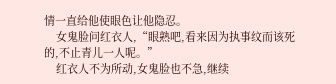情一直给他使眼色让他隐忍。
    女鬼脸问红衣人,“眼熟吧,看来因为执事纹而该死的,不止青儿一人呢。”
    红衣人不为所动,女鬼脸也不急,继续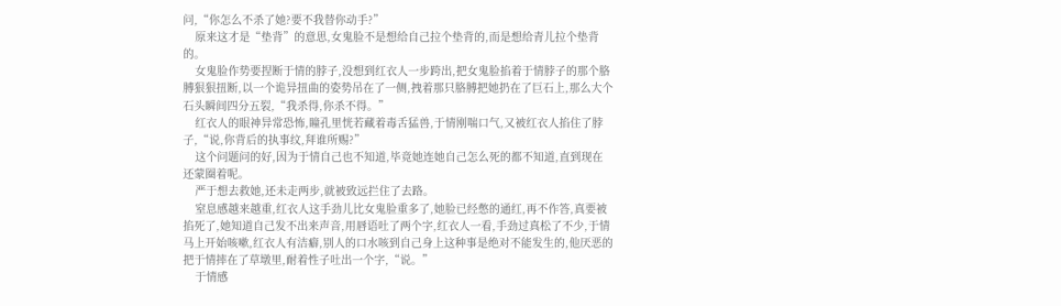问,“你怎么不杀了她?要不我替你动手?”
    原来这才是“垫背”的意思,女鬼脸不是想给自己拉个垫背的,而是想给青儿拉个垫背的。
    女鬼脸作势要捏断于情的脖子,没想到红衣人一步跨出,把女鬼脸掐着于情脖子的那个胳膊狠狠扭断,以一个诡异扭曲的姿势吊在了一侧,拽着那只胳膊把她扔在了巨石上,那么大个石头瞬间四分五裂,“我杀得,你杀不得。”
    红衣人的眼神异常恐怖,瞳孔里恍若藏着毒舌猛兽,于情刚喘口气,又被红衣人掐住了脖子,“说,你背后的执事纹,拜谁所赐?”
    这个问题问的好,因为于情自己也不知道,毕竟她连她自己怎么死的都不知道,直到现在还蒙圈着呢。
    严于想去救她,还未走两步,就被致远拦住了去路。
    窒息感越来越重,红衣人这手劲儿比女鬼脸重多了,她脸已经憋的通红,再不作答,真要被掐死了,她知道自己发不出来声音,用唇语吐了两个字,红衣人一看,手劲过真松了不少,于情马上开始咳嗽,红衣人有洁癖,别人的口水咳到自己身上这种事是绝对不能发生的,他厌恶的把于情摔在了草墩里,耐着性子吐出一个字,“说。”
    于情感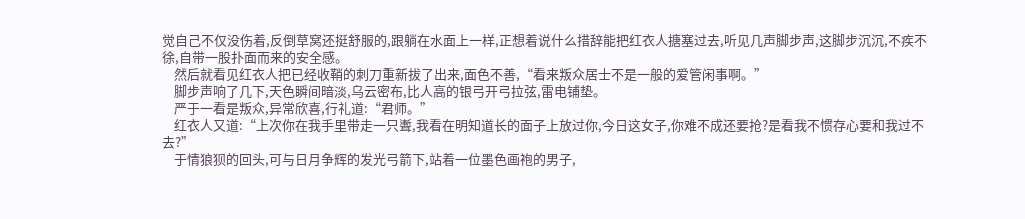觉自己不仅没伤着,反倒草窝还挺舒服的,跟躺在水面上一样,正想着说什么措辞能把红衣人搪塞过去,听见几声脚步声,这脚步沉沉,不疾不徐,自带一股扑面而来的安全感。
    然后就看见红衣人把已经收鞘的刺刀重新拔了出来,面色不善,“看来叛众居士不是一般的爱管闲事啊。”
    脚步声响了几下,天色瞬间暗淡,乌云密布,比人高的银弓开弓拉弦,雷电铺垫。
    严于一看是叛众,异常欣喜,行礼道:“君师。”
    红衣人又道:“上次你在我手里带走一只聻,我看在明知道长的面子上放过你,今日这女子,你难不成还要抢?是看我不惯存心要和我过不去?”
    于情狼狈的回头,可与日月争辉的发光弓箭下,站着一位墨色画袍的男子,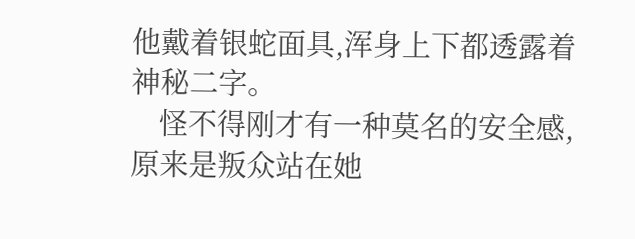他戴着银蛇面具,浑身上下都透露着神秘二字。
    怪不得刚才有一种莫名的安全感,原来是叛众站在她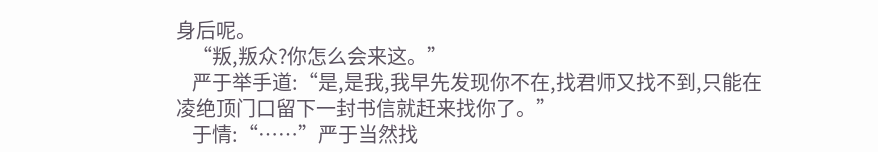身后呢。
    “叛,叛众?你怎么会来这。”
    严于举手道:“是,是我,我早先发现你不在,找君师又找不到,只能在凌绝顶门口留下一封书信就赶来找你了。”
    于情:“……”严于当然找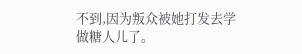不到,因为叛众被她打发去学做糖人儿了。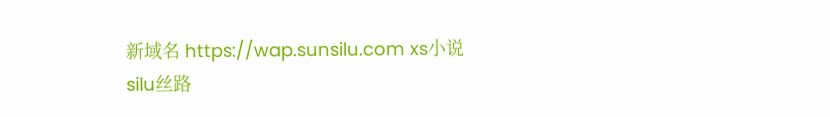新域名 https://wap.sunsilu.com xs小说 silu丝路